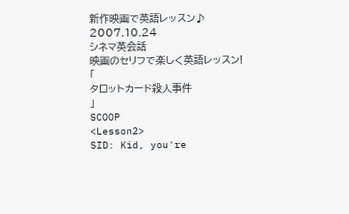新作映画で英語レッスン♪
2007.10.24
シネマ英会話
映画のセリフで楽しく英語レッスン!
「
タロットカード殺人事件
」
SCOOP
<Lesson2>
SID: Kid, you're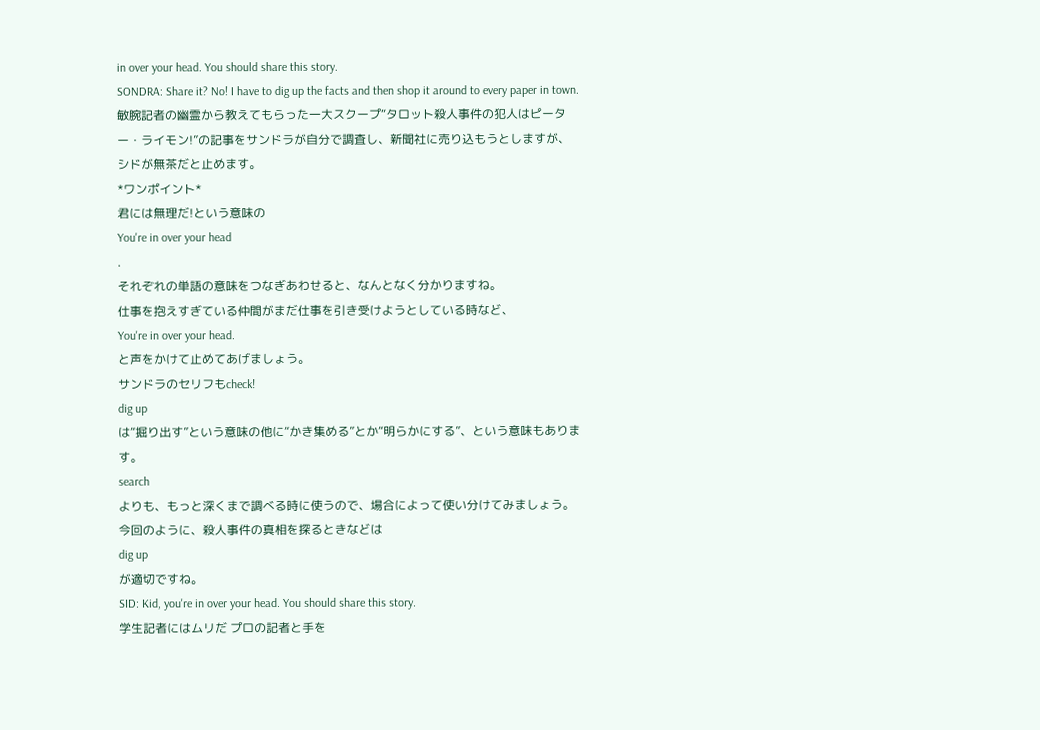in over your head. You should share this story.
SONDRA: Share it? No! I have to dig up the facts and then shop it around to every paper in town.
敏腕記者の幽霊から教えてもらった一大スクープ“タロット殺人事件の犯人はピーター・ライモン!”の記事をサンドラが自分で調査し、新聞社に売り込もうとしますが、シドが無茶だと止めます。
*ワンポイント*
君には無理だ!という意味の
You're in over your head
.
それぞれの単語の意味をつなぎあわせると、なんとなく分かりますね。
仕事を抱えすぎている仲間がまだ仕事を引き受けようとしている時など、
You're in over your head.
と声をかけて止めてあげましょう。
サンドラのセリフもcheck!
dig up
は“掘り出す”という意味の他に“かき集める”とか“明らかにする”、という意味もあります。
search
よりも、もっと深くまで調べる時に使うので、場合によって使い分けてみましょう。
今回のように、殺人事件の真相を探るときなどは
dig up
が適切ですね。
SID: Kid, you're in over your head. You should share this story.
学生記者にはムリだ プロの記者と手を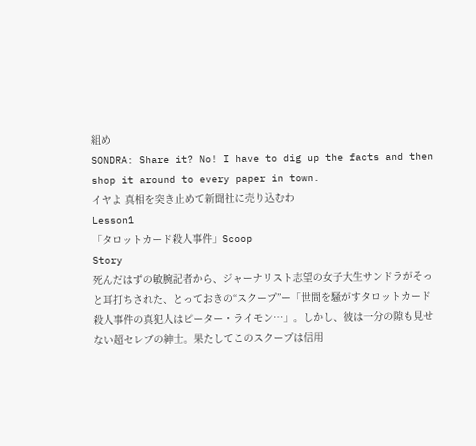組め
SONDRA: Share it? No! I have to dig up the facts and then shop it around to every paper in town.
イヤよ 真相を突き止めて新聞社に売り込むわ
Lesson1
「タロットカード殺人事件」Scoop
Story
死んだはずの敏腕記者から、ジャーナリスト志望の女子大生サンドラがそっと耳打ちされた、とっておきの“スクープ”ー「世間を騒がすタロットカード殺人事件の真犯人はピーター・ライモン…」。しかし、彼は一分の隙も見せない超セレブの紳士。果たしてこのスクープは信用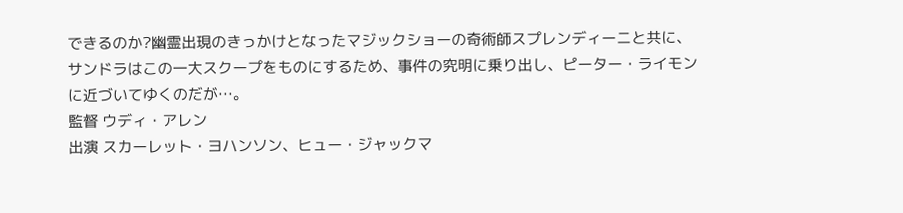できるのか?幽霊出現のきっかけとなったマジックショーの奇術師スプレンディーニと共に、サンドラはこの一大スクープをものにするため、事件の究明に乗り出し、ピーター・ライモンに近づいてゆくのだが…。
監督 ウディ・アレン
出演 スカーレット・ヨハンソン、ヒュー・ジャックマ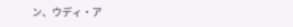ン、ウディ・ア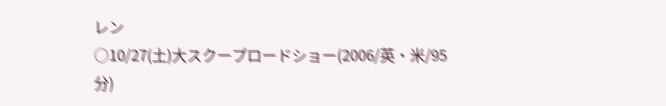レン
○10/27(土)大スクープロードショー(2006/英・米/95分)